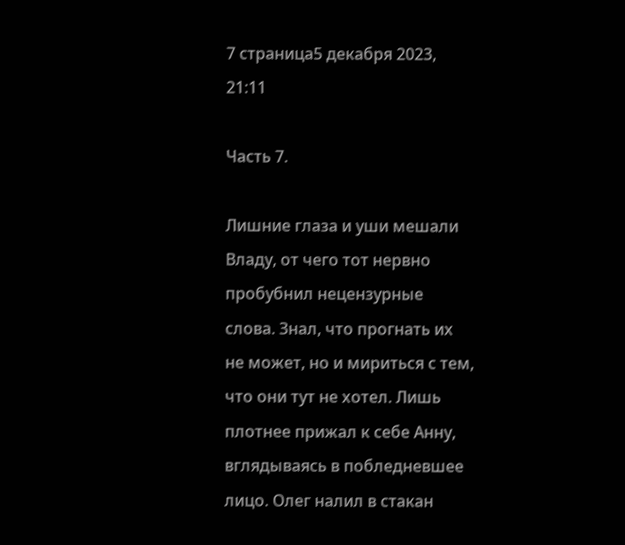7 страница5 декабря 2023, 21:11

Часть 7.

Лишние глаза и уши мешали Владу, от чего тот нервно пробубнил нецензурные слова. Знал, что прогнать их не может, но и мириться с тем, что они тут не хотел. Лишь плотнее прижал к себе Анну, вглядываясь в побледневшее лицо. Олег налил в стакан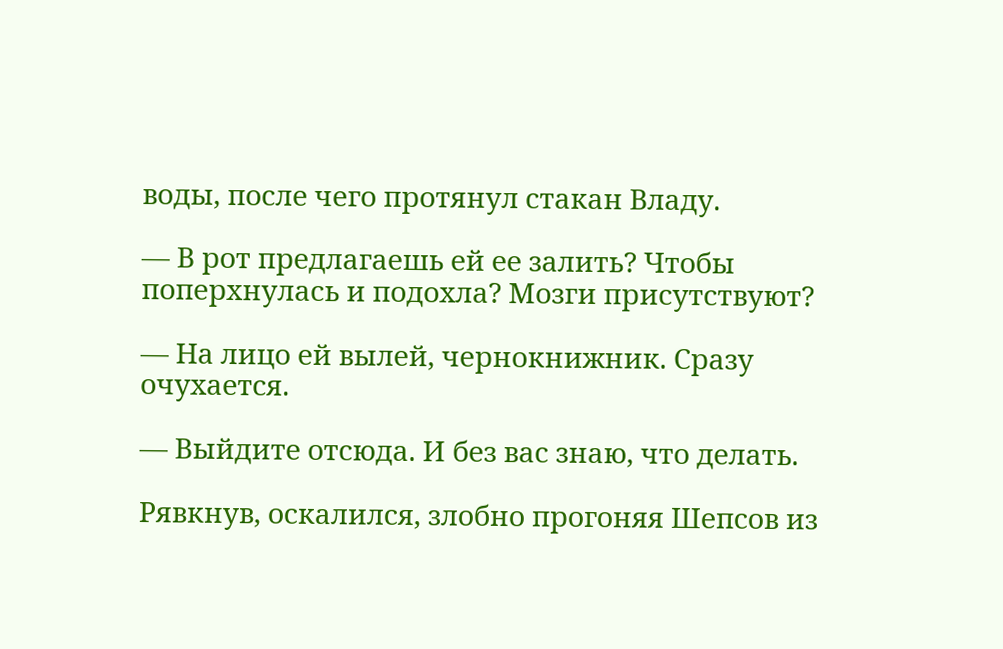воды, после чего протянул стакан Владу.

— В рот предлагаешь ей ее залить? Чтобы поперхнулась и подохла? Мозги присутствуют?

— На лицо ей вылей, чернокнижник. Сразу очухается.

— Выйдите отсюда. И без вас знаю, что делать.

Рявкнув, оскалился, злобно прогоняя Шепсов из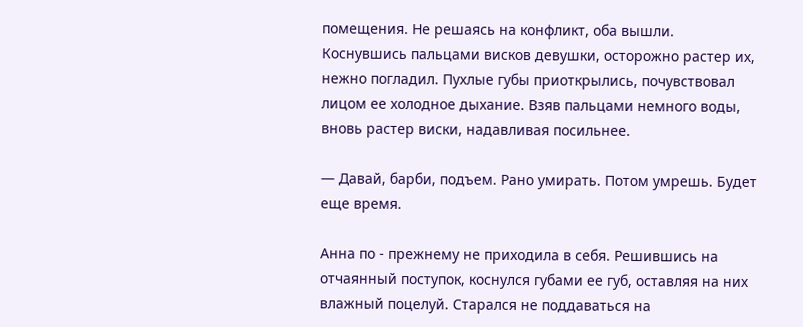помещения. Не решаясь на конфликт, оба вышли. Коснувшись пальцами висков девушки, осторожно растер их, нежно погладил. Пухлые губы приоткрылись, почувствовал лицом ее холодное дыхание. Взяв пальцами немного воды, вновь растер виски, надавливая посильнее.

— Давай, барби, подъем. Рано умирать. Потом умрешь. Будет еще время.

Анна по - прежнему не приходила в себя. Решившись на отчаянный поступок, коснулся губами ее губ, оставляя на них влажный поцелуй. Старался не поддаваться на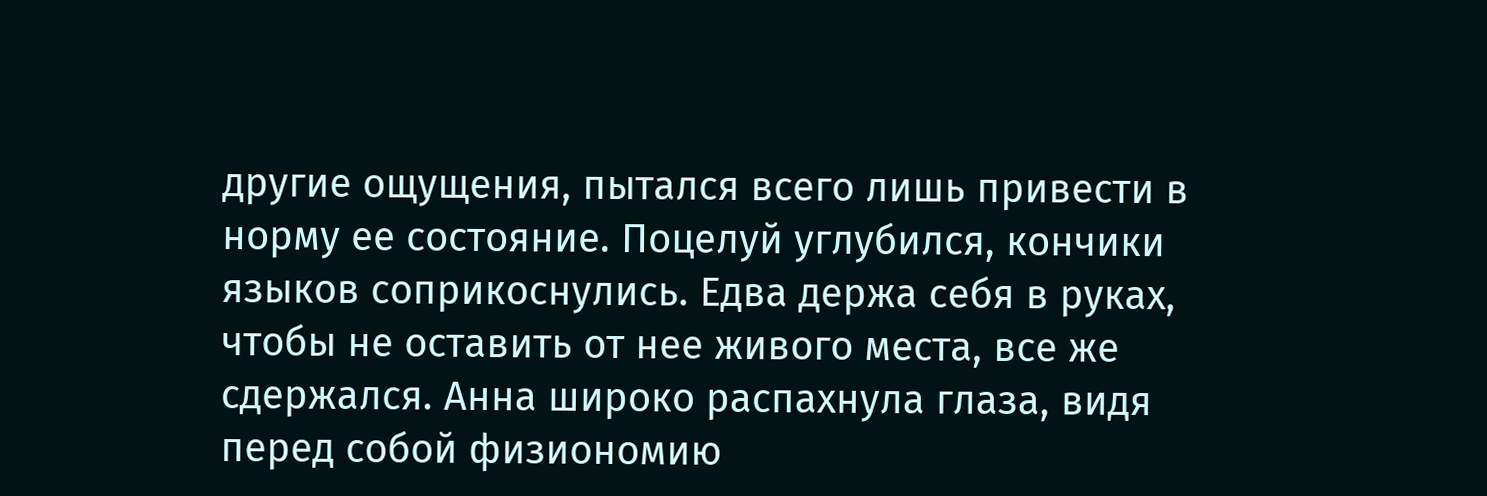другие ощущения, пытался всего лишь привести в норму ее состояние. Поцелуй углубился, кончики языков соприкоснулись. Едва держа себя в руках, чтобы не оставить от нее живого места, все же сдержался. Анна широко распахнула глаза, видя перед собой физиономию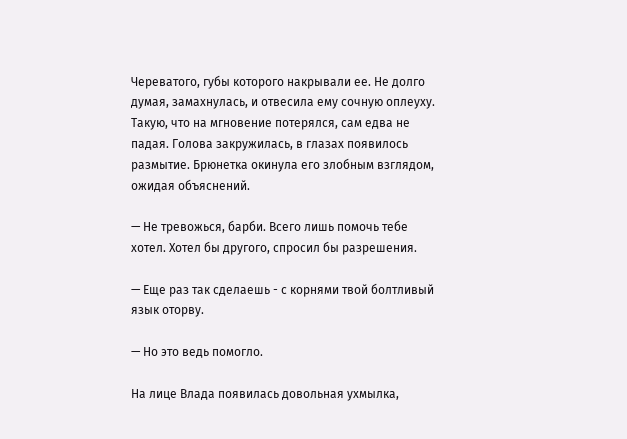Череватого, губы которого накрывали ее. Не долго думая, замахнулась, и отвесила ему сочную оплеуху. Такую, что на мгновение потерялся, сам едва не падая. Голова закружилась, в глазах появилось размытие. Брюнетка окинула его злобным взглядом, ожидая объяснений.

— Не тревожься, барби. Всего лишь помочь тебе хотел. Хотел бы другого, спросил бы разрешения.

— Еще раз так сделаешь - с корнями твой болтливый язык оторву.

— Но это ведь помогло.

На лице Влада появилась довольная ухмылка,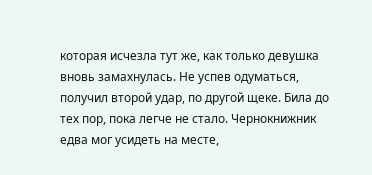которая исчезла тут же, как только девушка вновь замахнулась. Не успев одуматься, получил второй удар, по другой щеке. Била до тех пор, пока легче не стало. Чернокнижник едва мог усидеть на месте,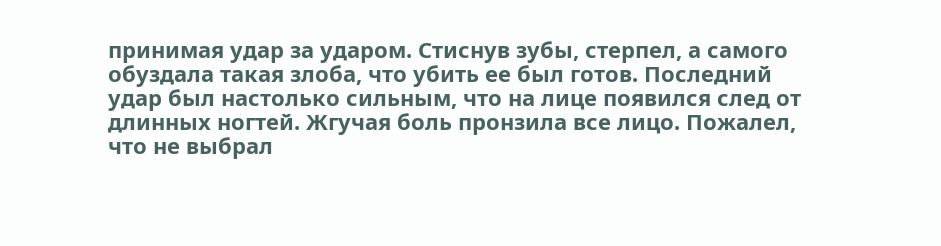принимая удар за ударом. Стиснув зубы, стерпел, а самого обуздала такая злоба, что убить ее был готов. Последний удар был настолько сильным, что на лице появился след от длинных ногтей. Жгучая боль пронзила все лицо. Пожалел, что не выбрал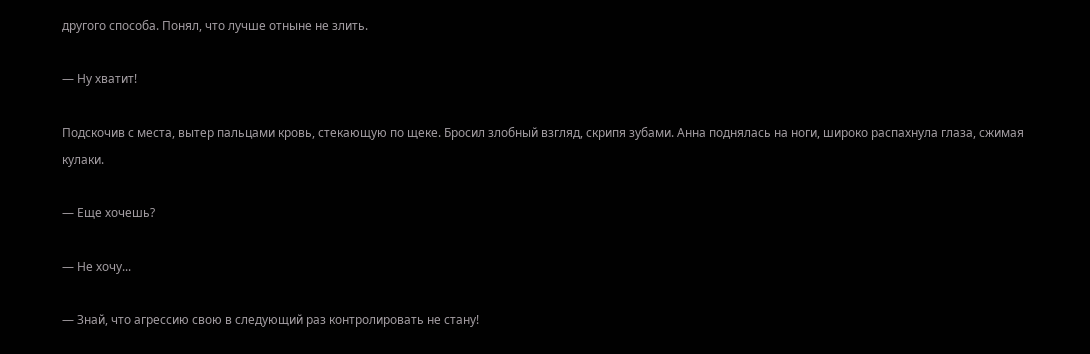другого способа. Понял, что лучше отныне не злить.

— Ну хватит!

Подскочив с места, вытер пальцами кровь, стекающую по щеке. Бросил злобный взгляд, скрипя зубами. Анна поднялась на ноги, широко распахнула глаза, сжимая кулаки.

— Еще хочешь?

— Не хочу...

— Знай, что агрессию свою в следующий раз контролировать не стану!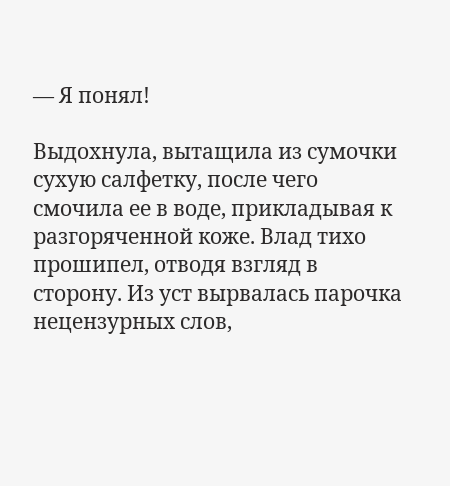— Я понял!

Выдохнула, вытащила из сумочки сухую салфетку, после чего смочила ее в воде, прикладывая к разгоряченной коже. Влад тихо прошипел, отводя взгляд в сторону. Из уст вырвалась парочка нецензурных слов,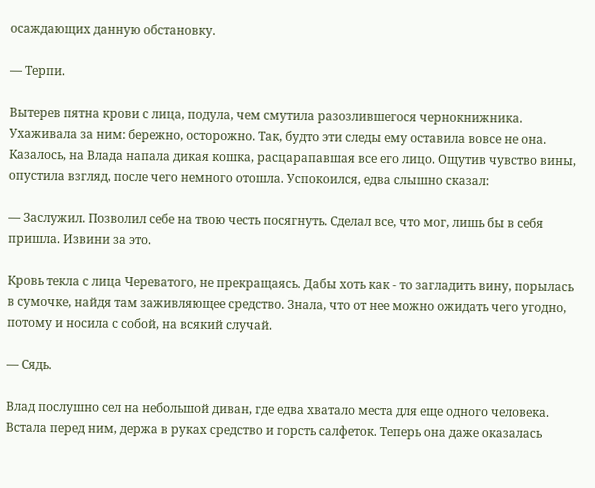осаждающих данную обстановку.

— Терпи.

Вытерев пятна крови с лица, подула, чем смутила разозлившегося чернокнижника. Ухаживала за ним: бережно, осторожно. Так, будто эти следы ему оставила вовсе не она. Казалось, на Влада напала дикая кошка, расцарапавшая все его лицо. Ощутив чувство вины, опустила взгляд, после чего немного отошла. Успокоился, едва слышно сказал:

— Заслужил. Позволил себе на твою честь посягнуть. Сделал все, что мог, лишь бы в себя пришла. Извини за это.

Кровь текла с лица Череватого, не прекращаясь. Дабы хоть как - то загладить вину, порылась в сумочке, найдя там заживляющее средство. Знала, что от нее можно ожидать чего угодно, потому и носила с собой, на всякий случай.

— Сядь.

Влад послушно сел на небольшой диван, где едва хватало места для еще одного человека. Встала перед ним, держа в руках средство и горсть салфеток. Теперь она даже оказалась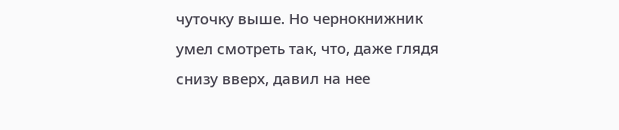чуточку выше. Но чернокнижник умел смотреть так, что, даже глядя снизу вверх, давил на нее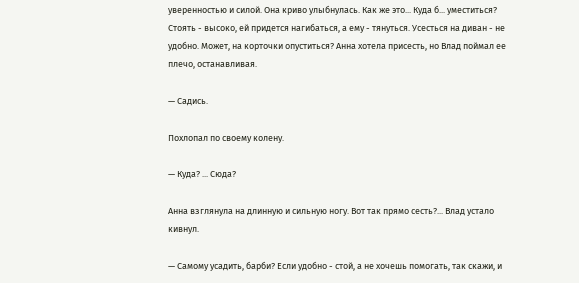уверенностью и силой. Она криво улыбнулась. Как же это... Куда б... уместиться? Стоять - высоко, ей придется нагибаться, а ему - тянуться. Усесться на диван - не удобно. Может, на корточки опуститься? Анна хотела присесть, но Влад поймал ее плечо, останавливая.

— Садись.

Похлопал по своему колену.

— Куда? ... Сюда?

Анна взглянула на длинную и сильную ногу. Вот так прямо сесть?... Влад устало кивнул.

— Самому усадить, барби? Если удобно - стой, а не хочешь помогать, так скажи, и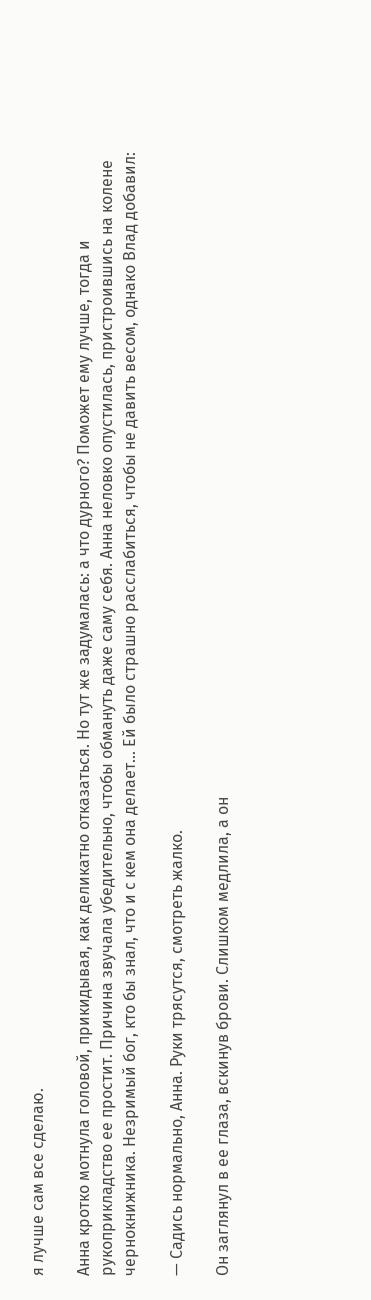я лучше сам все сделаю.

Анна кротко мотнула головой, прикидывая, как деликатно отказаться. Но тут же задумалась: а что дурного? Поможет ему лучше, тогда и рукоприкладство ее простит. Причина звучала убедительно, чтобы обмануть даже саму себя. Анна неловко опустилась, пристроившись на колене чернокнижника. Незримый бог, кто бы знал, что и с кем она делает... Ей было страшно расслабиться, чтобы не давить весом, однако Влад добавил:

— Садись нормально, Анна. Руки трясутся, смотреть жалко.

Он заглянул в ее глаза, вскинув брови. Слишком медлила, а он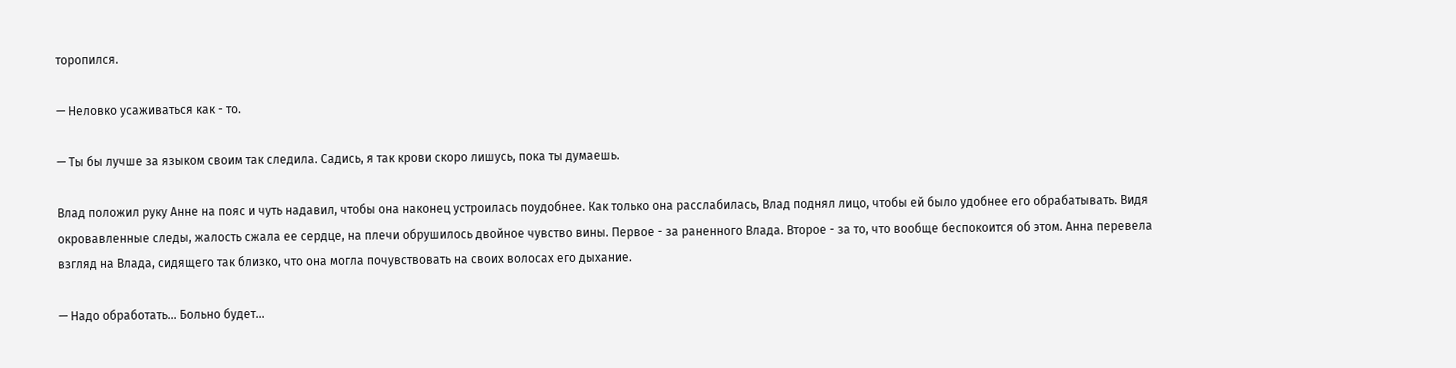торопился.

— Неловко усаживаться как - то.

— Ты бы лучше за языком своим так следила. Садись, я так крови скоро лишусь, пока ты думаешь.

Влад положил руку Анне на пояс и чуть надавил, чтобы она наконец устроилась поудобнее. Как только она расслабилась, Влад поднял лицо, чтобы ей было удобнее его обрабатывать. Видя окровавленные следы, жалость сжала ее сердце, на плечи обрушилось двойное чувство вины. Первое - за раненного Влада. Второе - за то, что вообще беспокоится об этом. Анна перевела взгляд на Влада, сидящего так близко, что она могла почувствовать на своих волосах его дыхание.

— Надо обработать... Больно будет...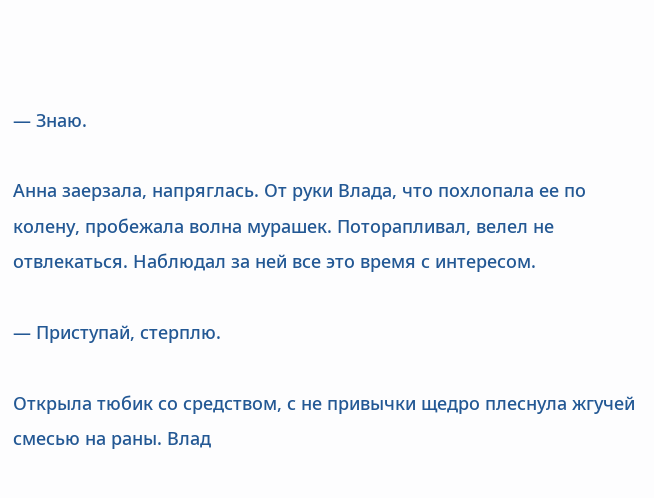— Знаю.

Анна заерзала, напряглась. От руки Влада, что похлопала ее по колену, пробежала волна мурашек. Поторапливал, велел не отвлекаться. Наблюдал за ней все это время с интересом.

— Приступай, стерплю.

Открыла тюбик со средством, с не привычки щедро плеснула жгучей смесью на раны. Влад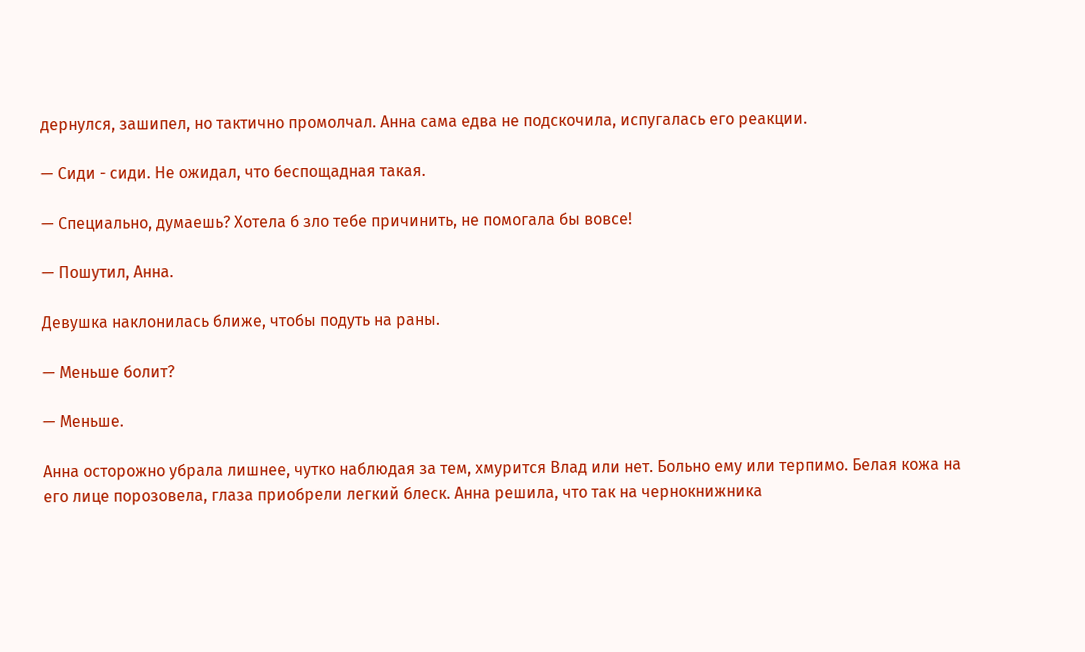дернулся, зашипел, но тактично промолчал. Анна сама едва не подскочила, испугалась его реакции.

— Сиди - сиди. Не ожидал, что беспощадная такая.

— Специально, думаешь? Хотела б зло тебе причинить, не помогала бы вовсе!

— Пошутил, Анна.

Девушка наклонилась ближе, чтобы подуть на раны.

— Меньше болит?

— Меньше.

Анна осторожно убрала лишнее, чутко наблюдая за тем, хмурится Влад или нет. Больно ему или терпимо. Белая кожа на его лице порозовела, глаза приобрели легкий блеск. Анна решила, что так на чернокнижника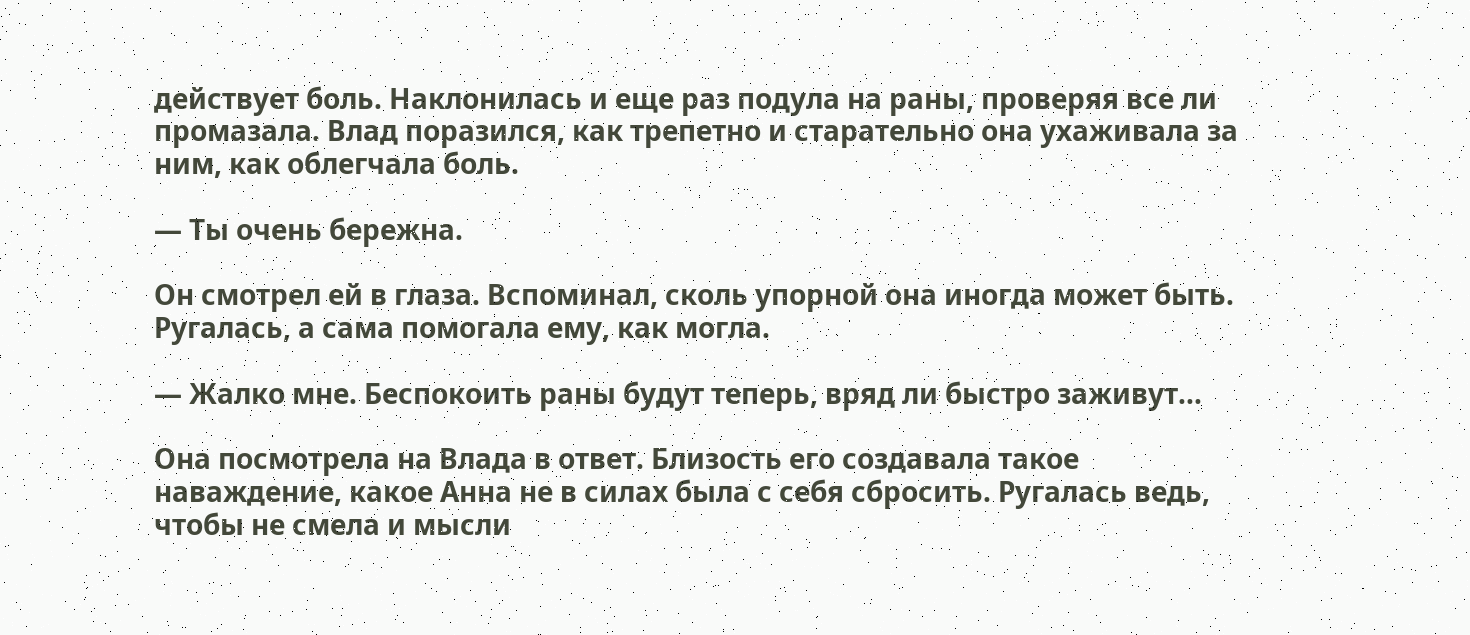действует боль. Наклонилась и еще раз подула на раны, проверяя все ли промазала. Влад поразился, как трепетно и старательно она ухаживала за ним, как облегчала боль.

— Ты очень бережна.

Он смотрел ей в глаза. Вспоминал, сколь упорной она иногда может быть. Ругалась, а сама помогала ему, как могла.

— Жалко мне. Беспокоить раны будут теперь, вряд ли быстро заживут...

Она посмотрела на Влада в ответ. Близость его создавала такое наваждение, какое Анна не в силах была с себя сбросить. Ругалась ведь, чтобы не смела и мысли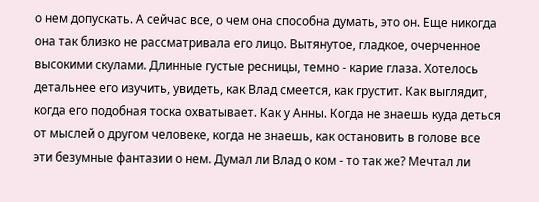о нем допускать. А сейчас все, о чем она способна думать, это он. Еще никогда она так близко не рассматривала его лицо. Вытянутое, гладкое, очерченное высокими скулами. Длинные густые ресницы, темно - карие глаза. Хотелось детальнее его изучить, увидеть, как Влад смеется, как грустит. Как выглядит, когда его подобная тоска охватывает. Как у Анны. Когда не знаешь куда деться от мыслей о другом человеке, когда не знаешь, как остановить в голове все эти безумные фантазии о нем. Думал ли Влад о ком - то так же? Мечтал ли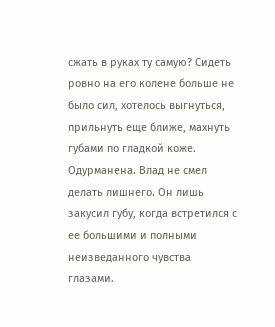сжать в руках ту самую? Сидеть ровно на его колене больше не было сил, хотелось выгнуться, прильнуть еще ближе, махнуть губами по гладкой коже. Одурманена. Влад не смел делать лишнего. Он лишь закусил губу, когда встретился с ее большими и полными неизведанного чувства глазами.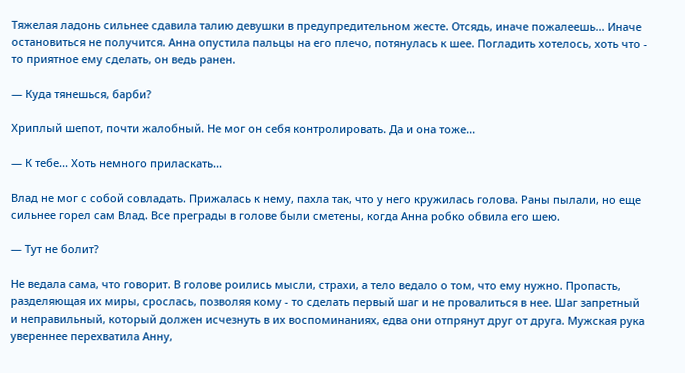Тяжелая ладонь сильнее сдавила талию девушки в предупредительном жесте. Отсядь, иначе пожалеешь... Иначе остановиться не получится. Анна опустила пальцы на его плечо, потянулась к шее. Погладить хотелось, хоть что - то приятное ему сделать, он ведь ранен.

— Куда тянешься, барби?

Хриплый шепот, почти жалобный. Не мог он себя контролировать. Да и она тоже...

— К тебе... Хоть немного приласкать...

Влад не мог с собой совладать. Прижалась к нему, пахла так, что у него кружилась голова. Раны пылали, но еще сильнее горел сам Влад. Все преграды в голове были сметены, когда Анна робко обвила его шею.

— Тут не болит?

Не ведала сама, что говорит. В голове роились мысли, страхи, а тело ведало о том, что ему нужно. Пропасть, разделяющая их миры, срослась, позволяя кому - то сделать первый шаг и не провалиться в нее. Шаг запретный и неправильный, который должен исчезнуть в их воспоминаниях, едва они отпрянут друг от друга. Мужская рука увереннее перехватила Анну,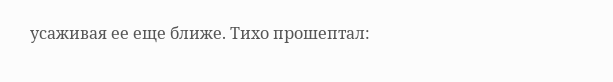усаживая ее еще ближе. Тихо прошептал: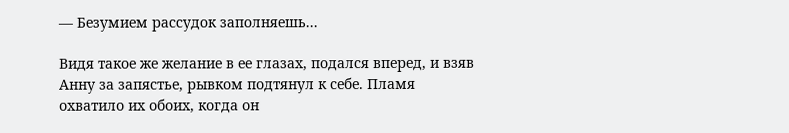— Безумием рассудок заполняешь...

Видя такое же желание в ее глазах, подался вперед, и взяв Анну за запястье, рывком подтянул к себе. Пламя охватило их обоих, когда он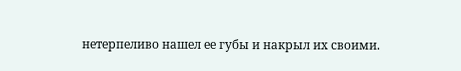нетерпеливо нашел ее губы и накрыл их своими.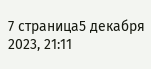7 страница5 декабря 2023, 21:11